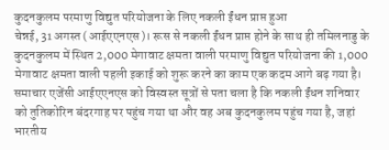कुदनकुलम परमाणु विद्युत परियोजना के लिए नकली ईंधन प्राप्त हुआ
चेन्नई, 31 अगस्त (आईएएनएस)। रूस से नकली ईंधन प्राप्त होने के साथ ही तमिलनाडु के कुदनकुलम में स्थित 2,000 मेगावाट क्षमता वाली परमाणु विद्युत परियोजना की 1,000 मेगावाट क्षमता वाली पहली इकाई को शुरू करने का काम एक कदम आगे बढ़ गया है।
समाचार एजेंसी आईएएनएस को विस्वस्त सूत्रों से पता चला है कि नकली ईंधन शनिवार को तुतिकोरिन बंदरगाह पर पहुंच गया था और वह अब कुदनकुलम पहुंच गया है, जहां भारतीय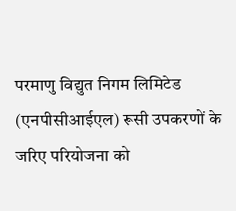परमाणु विद्युत निगम लिमिटेड (एनपीसीआईएल) रूसी उपकरणों के जरिए परियोजना को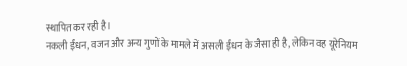स्थापित कर रही है।
नकली ईंधन, वजन और अन्य गुणों के मामले में असली ईंधन के जैसा ही है, लेकिन वह यूरेनियम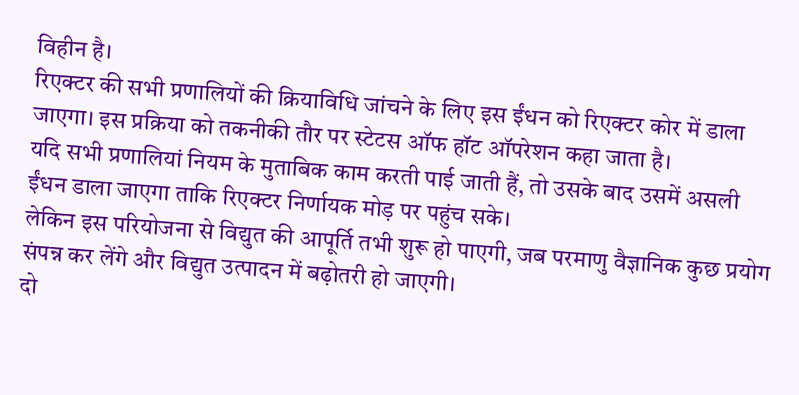विहीन है।
रिएक्टर की सभी प्रणालियों की क्रियाविधि जांचने के लिए इस ईंधन को रिएक्टर कोर में डाला जाएगा। इस प्रक्रिया को तकनीकी तौर पर स्टेटस ऑफ हॉट ऑपरेशन कहा जाता है।
यदि सभी प्रणालियां नियम के मुताबिक काम करती पाई जाती हैं, तो उसके बाद उसमें असली ईंधन डाला जाएगा ताकि रिएक्टर निर्णायक मोड़ पर पहुंच सके।
लेकिन इस परियोजना से विद्युत की आपूर्ति तभी शुरू हो पाएगी, जब परमाणु वैज्ञानिक कुछ प्रयोग संपन्न कर लेंगे और विद्युत उत्पादन में बढ़ोतरी हो जाएगी।
दो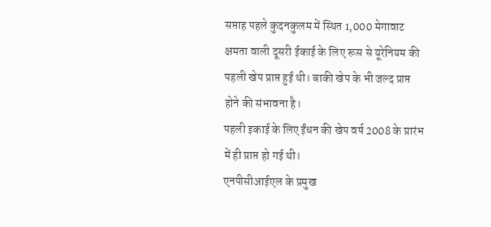सप्ताह पहले कुदनकुलम में स्थित 1,000 मेगावाट क्षमता वाली दूसरी ईकाई के लिए रूस से यूरेनियम की पहली खेप प्राप्त हुई थी। बाकी खेप के भी जल्द प्राप्त होने की संभावना है।
पहली इकाई के लिए ईंधन की खेप वर्ष 2008 के प्रारंभ में ही प्राप्त हो गई थी।
एनपीसीआईएल के प्रमुख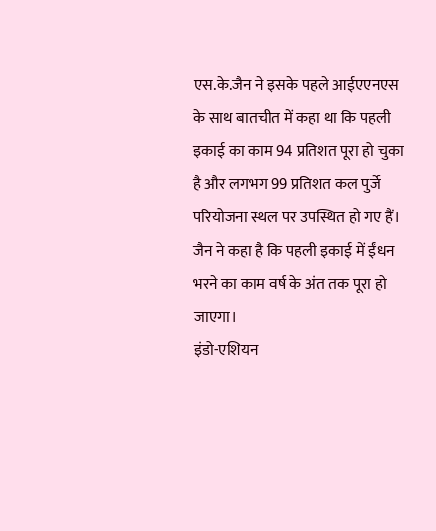एस.के.जैन ने इसके पहले आईएएनएस के साथ बातचीत में कहा था कि पहली इकाई का काम 94 प्रतिशत पूरा हो चुका है और लगभग 99 प्रतिशत कल पुर्जे परियोजना स्थल पर उपस्थित हो गए हैं।
जैन ने कहा है कि पहली इकाई में ईंधन भरने का काम वर्ष के अंत तक पूरा हो जाएगा।
इंडो-एशियन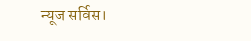न्यूज सर्विस।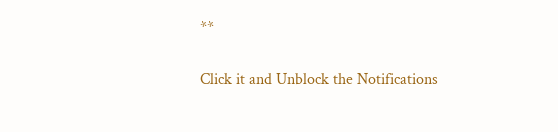**


Click it and Unblock the Notifications